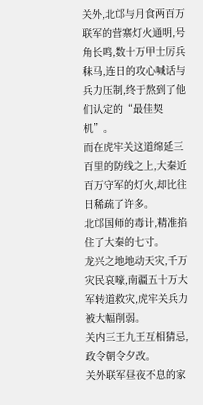关外,北邙与月食两百万联军的营寨灯火通明,号角长鸣,数十万甲士厉兵秣马,连日的攻心喊话与兵力压制,终于熬到了他们认定的“最佳契机”。
而在虎牢关这道绵延三百里的防线之上,大秦近百万守军的灯火,却比往日稀疏了许多。
北邙国师的毒计,精准掐住了大秦的七寸。
龙兴之地地动天灾,千万灾民哀嚎,南疆五十万大军转道救灾,虎牢关兵力被大幅削弱。
关内三王九王互相猜忌,政令朝令夕改。
关外联军昼夜不息的家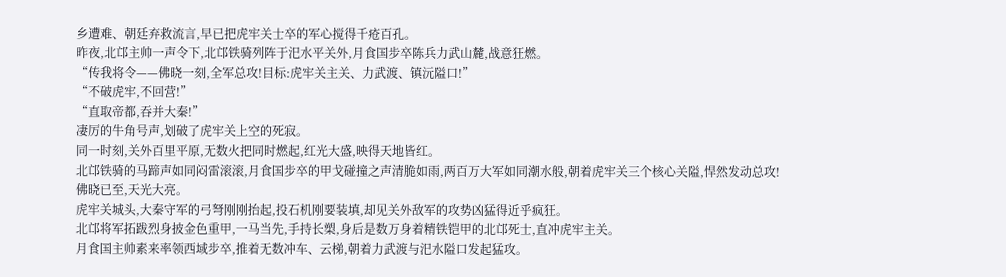乡遭难、朝廷弃救流言,早已把虎牢关士卒的军心搅得千疮百孔。
昨夜,北邙主帅一声令下,北邙铁骑列阵于汜水平关外,月食国步卒陈兵力武山麓,战意狂燃。
“传我将令——佛晓一刻,全军总攻!目标:虎牢关主关、力武渡、镇沅隘口!”
“不破虎牢,不回营!”
“直取帝都,吞并大秦!”
凄厉的牛角号声,划破了虎牢关上空的死寂。
同一时刻,关外百里平原,无数火把同时燃起,红光大盛,映得天地皆红。
北邙铁骑的马蹄声如同闷雷滚滚,月食国步卒的甲戈碰撞之声清脆如雨,两百万大军如同潮水般,朝着虎牢关三个核心关隘,悍然发动总攻!
佛晓已至,天光大亮。
虎牢关城头,大秦守军的弓弩刚刚抬起,投石机刚要装填,却见关外敌军的攻势凶猛得近乎疯狂。
北邙将军拓跋烈身披金色重甲,一马当先,手持长槊,身后是数万身着精铁铠甲的北邙死士,直冲虎牢主关。
月食国主帅素来率领西域步卒,推着无数冲车、云梯,朝着力武渡与汜水隘口发起猛攻。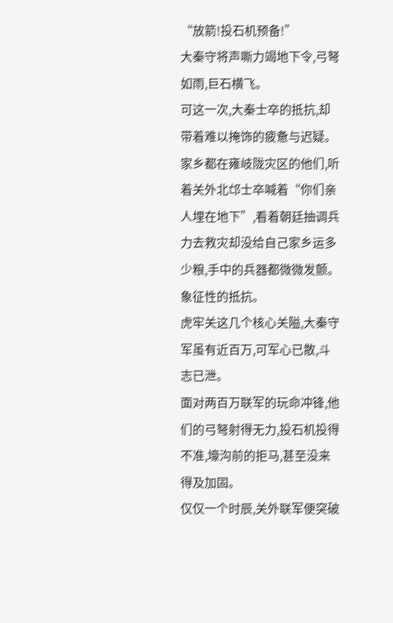“放箭!投石机预备!”
大秦守将声嘶力竭地下令,弓弩如雨,巨石横飞。
可这一次,大秦士卒的抵抗,却带着难以掩饰的疲惫与迟疑。
家乡都在雍岐陇灾区的他们,听着关外北邙士卒喊着“你们亲人埋在地下”,看着朝廷抽调兵力去救灾却没给自己家乡运多少粮,手中的兵器都微微发颤。
象征性的抵抗。
虎牢关这几个核心关隘,大秦守军虽有近百万,可军心已散,斗志已泄。
面对两百万联军的玩命冲锋,他们的弓弩射得无力,投石机投得不准,壕沟前的拒马,甚至没来得及加固。
仅仅一个时辰,关外联军便突破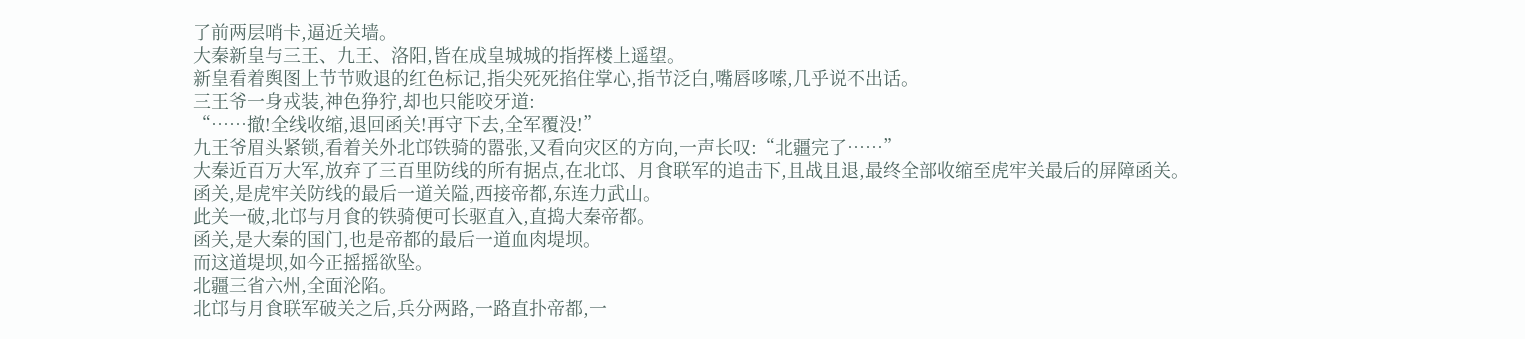了前两层哨卡,逼近关墙。
大秦新皇与三王、九王、洛阳,皆在成皇城城的指挥楼上遥望。
新皇看着舆图上节节败退的红色标记,指尖死死掐住掌心,指节泛白,嘴唇哆嗦,几乎说不出话。
三王爷一身戎装,神色狰狞,却也只能咬牙道:
“……撤!全线收缩,退回函关!再守下去,全军覆没!”
九王爷眉头紧锁,看着关外北邙铁骑的嚣张,又看向灾区的方向,一声长叹:“北疆完了……”
大秦近百万大军,放弃了三百里防线的所有据点,在北邙、月食联军的追击下,且战且退,最终全部收缩至虎牢关最后的屏障函关。
函关,是虎牢关防线的最后一道关隘,西接帝都,东连力武山。
此关一破,北邙与月食的铁骑便可长驱直入,直捣大秦帝都。
函关,是大秦的国门,也是帝都的最后一道血肉堤坝。
而这道堤坝,如今正摇摇欲坠。
北疆三省六州,全面沦陷。
北邙与月食联军破关之后,兵分两路,一路直扑帝都,一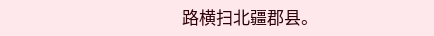路横扫北疆郡县。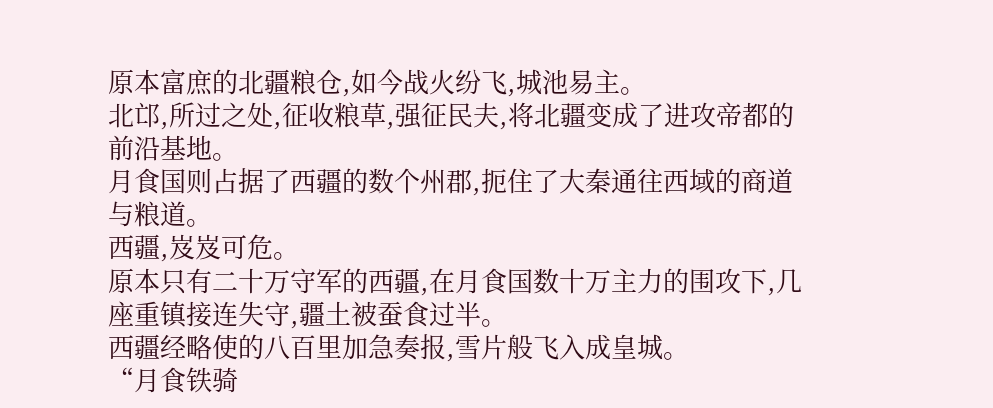原本富庶的北疆粮仓,如今战火纷飞,城池易主。
北邙,所过之处,征收粮草,强征民夫,将北疆变成了进攻帝都的前沿基地。
月食国则占据了西疆的数个州郡,扼住了大秦通往西域的商道与粮道。
西疆,岌岌可危。
原本只有二十万守军的西疆,在月食国数十万主力的围攻下,几座重镇接连失守,疆土被蚕食过半。
西疆经略使的八百里加急奏报,雪片般飞入成皇城。
“月食铁骑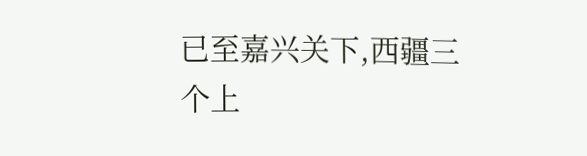已至嘉兴关下,西疆三个上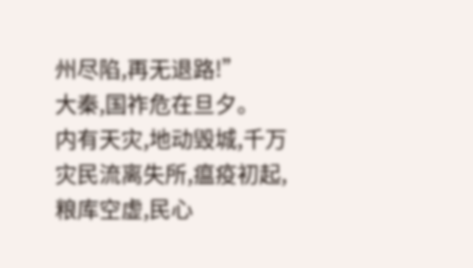州尽陷,再无退路!”
大秦,国祚危在旦夕。
内有天灾,地动毁城,千万灾民流离失所,瘟疫初起,粮库空虚,民心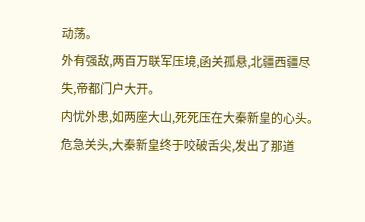动荡。
外有强敌,两百万联军压境,函关孤悬,北疆西疆尽失,帝都门户大开。
内忧外患,如两座大山,死死压在大秦新皇的心头。
危急关头,大秦新皇终于咬破舌尖,发出了那道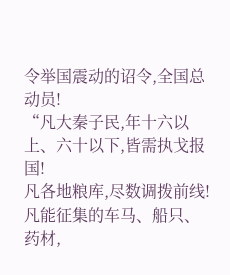令举国震动的诏令,全国总动员!
“凡大秦子民,年十六以上、六十以下,皆需执戈报国!
凡各地粮库,尽数调拨前线!
凡能征集的车马、船只、药材,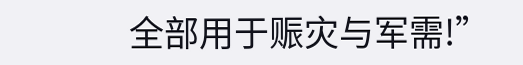全部用于赈灾与军需!”